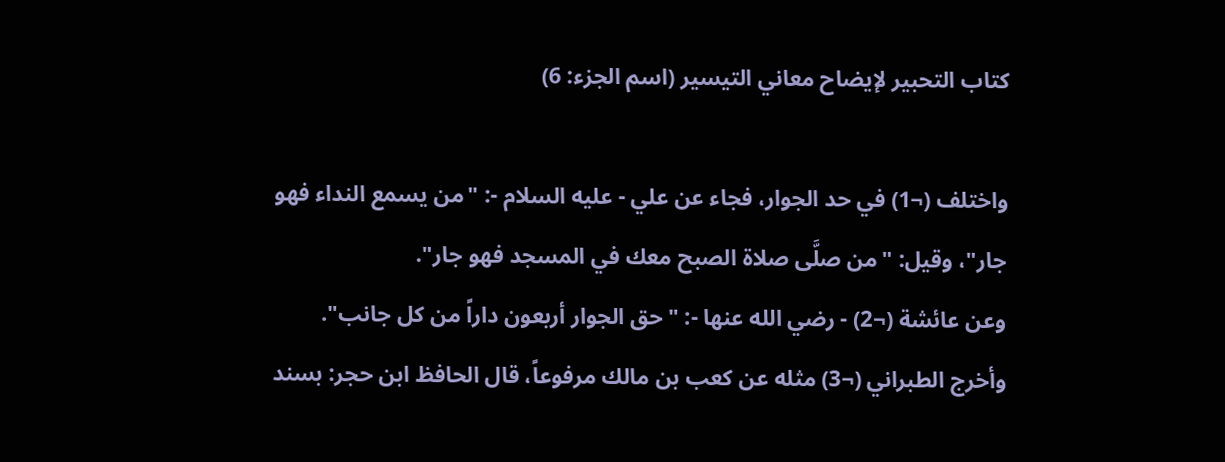كتاب التحبير لإيضاح معاني التيسير (اسم الجزء: 6)

واختلف (¬1) في حد الجوار، فجاء عن علي - عليه السلام -: "من يسمع النداء فهو جار"، وقيل: "من صلَّى صلاة الصبح معك في المسجد فهو جار".
وعن عائشة (¬2) - رضي الله عنها -: "حق الجوار أربعون داراً من كل جانب".
وأخرج الطبراني (¬3) مثله عن كعب بن مالك مرفوعاً، قال الحافظ ابن حجر: بسند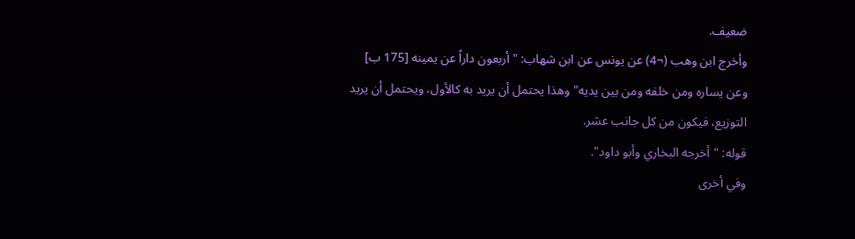ضعيف.
وأخرج ابن وهب (¬4) عن يونس عن ابن شهاب: "أربعون داراً عن يمينه [175 ب] وعن يساره ومن خلفه ومن بين يديه" وهذا يحتمل أن يريد به كالأول، ويحتمل أن يريد التوزيع، فيكون من كل جانب عشر.
قوله: "أخرجه البخاري وأبو داود".
وفي أخرى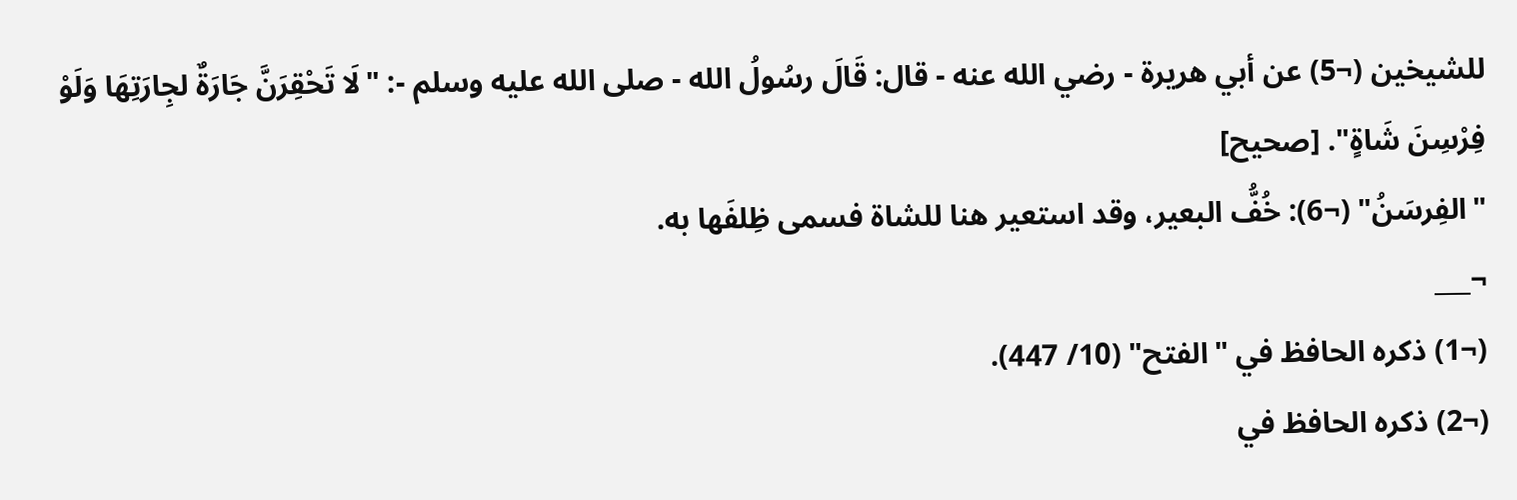للشيخين (¬5) عن أبي هريرة - رضي الله عنه - قال: قَالَ رسُولُ الله - صلى الله عليه وسلم -: "لَا تَحْقِرَنَّ جَارَةٌ لجِارَتِهَا وَلَوْ فِرْسِنَ شَاةٍ". [صحيح]
"الفِرسَنُ" (¬6): خُفُّ البعير، وقد استعير هنا للشاة فسمى ظِلفَها به.
¬___
(¬1) ذكره الحافظ في "الفتح" (10/ 447).
(¬2) ذكره الحافظ في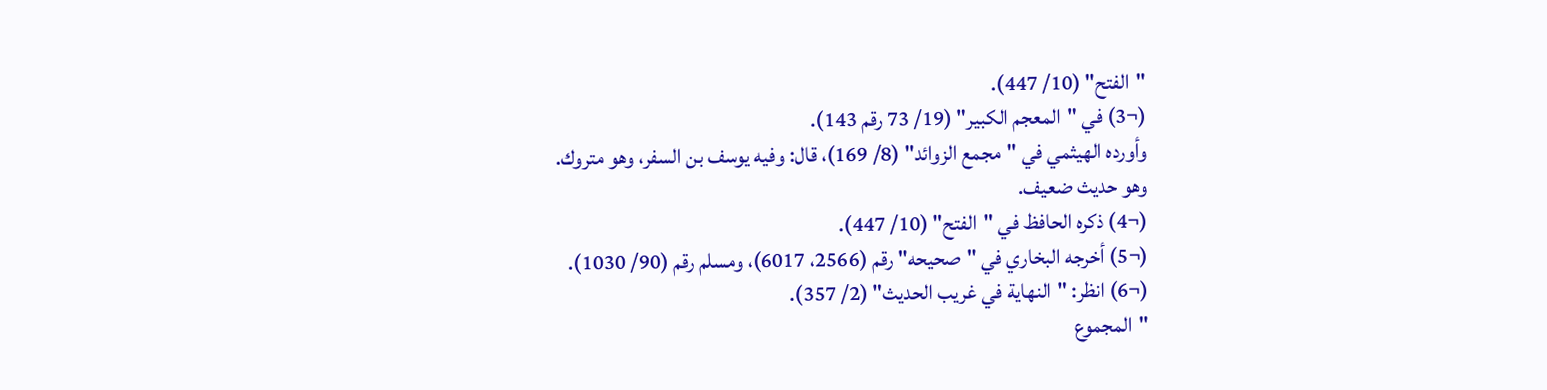"الفتح" (10/ 447).
(¬3) في "المعجم الكبير" (19/ 73 رقم 143).
وأورده الهيثمي في "مجمع الزوائد" (8/ 169)، قال: وفيه يوسف بن السفر، وهو متروك.
وهو حديث ضعيف.
(¬4) ذكره الحافظ في "الفتح" (10/ 447).
(¬5) أخرجه البخاري في "صحيحه" رقم (2566، 6017)، ومسلم رقم (90/ 1030).
(¬6) انظر: "النهاية في غريب الحديث" (2/ 357).
"المجموع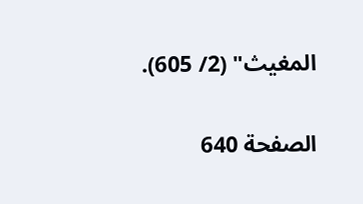المغيث" (2/ 605).

الصفحة 640